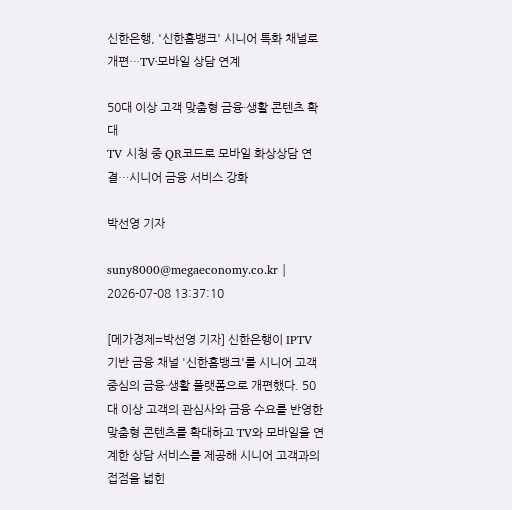신한은행, '신한홈뱅크' 시니어 특화 채널로 개편…TV·모바일 상담 연계

50대 이상 고객 맞춤형 금융·생활 콘텐츠 확대
TV 시청 중 QR코드로 모바일 화상상담 연결…시니어 금융 서비스 강화

박선영 기자

suny8000@megaeconomy.co.kr | 2026-07-08 13:37:10

[메가경제=박선영 기자] 신한은행이 IPTV 기반 금융 채널 '신한홈뱅크'를 시니어 고객 중심의 금융·생활 플랫폼으로 개편했다. 50대 이상 고객의 관심사와 금융 수요를 반영한 맞춤형 콘텐츠를 확대하고 TV와 모바일을 연계한 상담 서비스를 제공해 시니어 고객과의 접점을 넓힌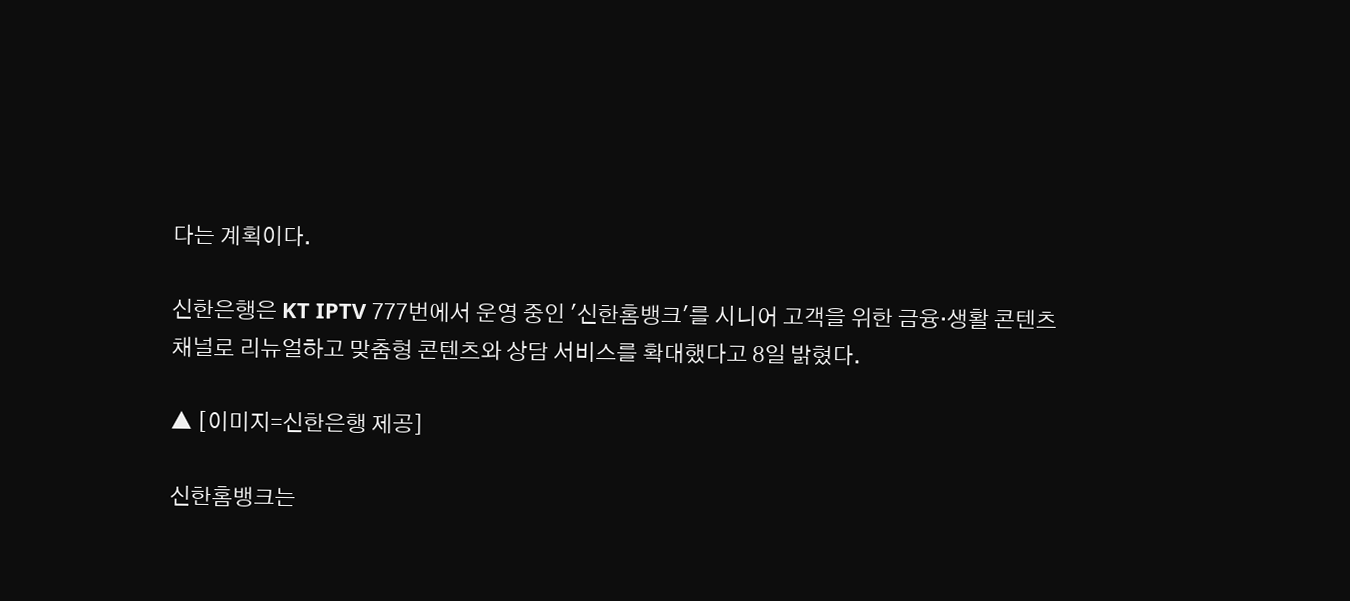다는 계획이다.

신한은행은 KT IPTV 777번에서 운영 중인 '신한홈뱅크'를 시니어 고객을 위한 금융·생활 콘텐츠 채널로 리뉴얼하고 맞춤형 콘텐츠와 상담 서비스를 확대했다고 8일 밝혔다.

▲ [이미지=신한은행 제공]

신한홈뱅크는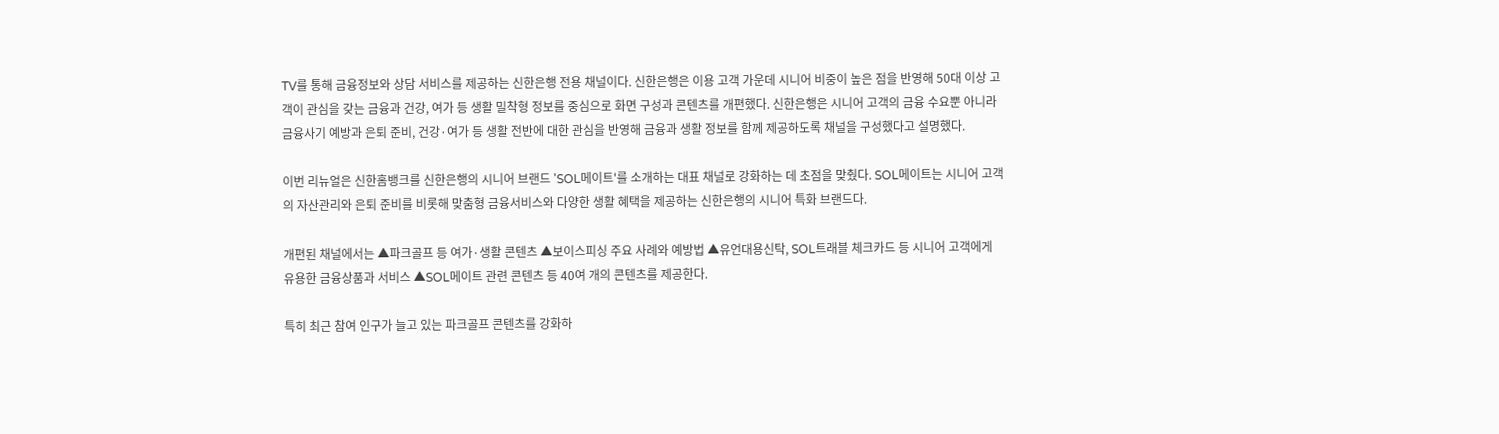TV를 통해 금융정보와 상담 서비스를 제공하는 신한은행 전용 채널이다. 신한은행은 이용 고객 가운데 시니어 비중이 높은 점을 반영해 50대 이상 고객이 관심을 갖는 금융과 건강, 여가 등 생활 밀착형 정보를 중심으로 화면 구성과 콘텐츠를 개편했다. 신한은행은 시니어 고객의 금융 수요뿐 아니라 금융사기 예방과 은퇴 준비, 건강·여가 등 생활 전반에 대한 관심을 반영해 금융과 생활 정보를 함께 제공하도록 채널을 구성했다고 설명했다.

이번 리뉴얼은 신한홈뱅크를 신한은행의 시니어 브랜드 'SOL메이트'를 소개하는 대표 채널로 강화하는 데 초점을 맞췄다. SOL메이트는 시니어 고객의 자산관리와 은퇴 준비를 비롯해 맞춤형 금융서비스와 다양한 생활 혜택을 제공하는 신한은행의 시니어 특화 브랜드다.

개편된 채널에서는 ▲파크골프 등 여가·생활 콘텐츠 ▲보이스피싱 주요 사례와 예방법 ▲유언대용신탁, SOL트래블 체크카드 등 시니어 고객에게 유용한 금융상품과 서비스 ▲SOL메이트 관련 콘텐츠 등 40여 개의 콘텐츠를 제공한다.

특히 최근 참여 인구가 늘고 있는 파크골프 콘텐츠를 강화하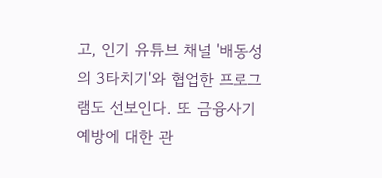고, 인기 유튜브 채널 '배동성의 3타치기'와 협업한 프로그램도 선보인다. 또 금융사기 예방에 대한 관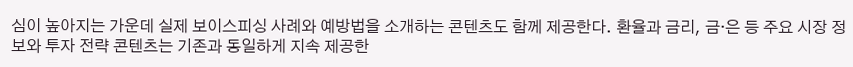심이 높아지는 가운데 실제 보이스피싱 사례와 예방법을 소개하는 콘텐츠도 함께 제공한다. 환율과 금리, 금·은 등 주요 시장 정보와 투자 전략 콘텐츠는 기존과 동일하게 지속 제공한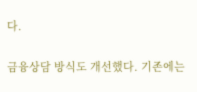다.

금융상담 방식도 개선했다. 기존에는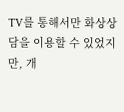TV를 통해서만 화상상담을 이용할 수 있었지만, 개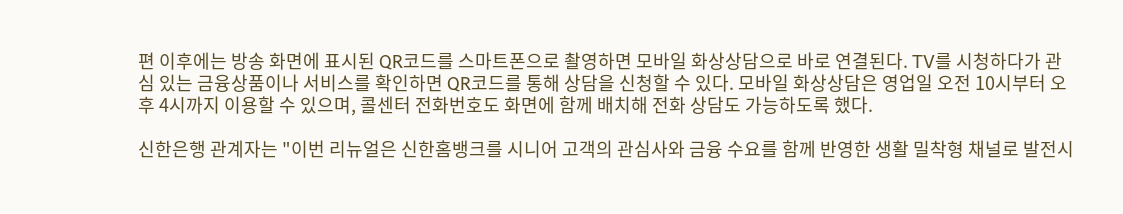편 이후에는 방송 화면에 표시된 QR코드를 스마트폰으로 촬영하면 모바일 화상상담으로 바로 연결된다. TV를 시청하다가 관심 있는 금융상품이나 서비스를 확인하면 QR코드를 통해 상담을 신청할 수 있다. 모바일 화상상담은 영업일 오전 10시부터 오후 4시까지 이용할 수 있으며, 콜센터 전화번호도 화면에 함께 배치해 전화 상담도 가능하도록 했다.

신한은행 관계자는 "이번 리뉴얼은 신한홈뱅크를 시니어 고객의 관심사와 금융 수요를 함께 반영한 생활 밀착형 채널로 발전시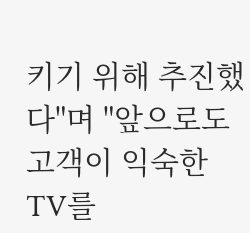키기 위해 추진했다"며 "앞으로도 고객이 익숙한 TV를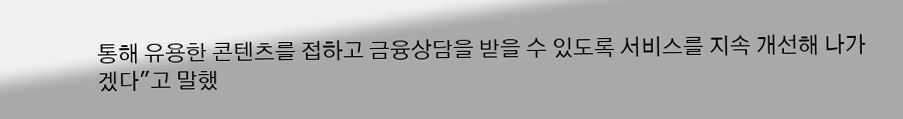통해 유용한 콘텐츠를 접하고 금융상담을 받을 수 있도록 서비스를 지속 개선해 나가겠다"고 말했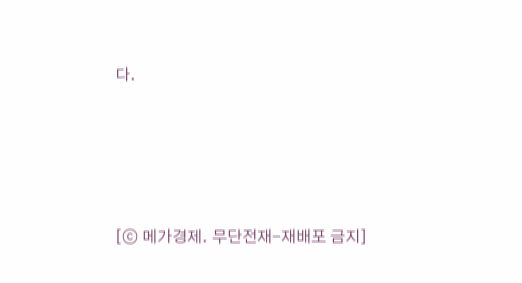다.




[ⓒ 메가경제. 무단전재-재배포 금지]